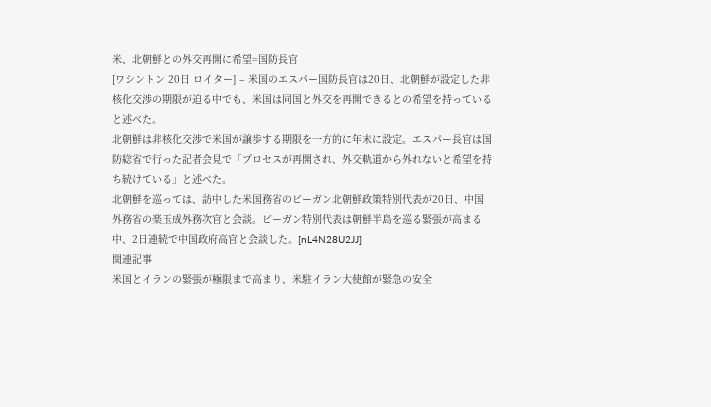米、北朝鮮との外交再開に希望=国防長官
[ワシントン 20日 ロイター] – 米国のエスパー国防長官は20日、北朝鮮が設定した非核化交渉の期限が迫る中でも、米国は同国と外交を再開できるとの希望を持っていると述べた。
北朝鮮は非核化交渉で米国が譲歩する期限を一方的に年末に設定。エスパー長官は国防総省で行った記者会見で「プロセスが再開され、外交軌道から外れないと希望を持ち続けている」と述べた。
北朝鮮を巡っては、訪中した米国務省のビーガン北朝鮮政策特別代表が20日、中国外務省の楽玉成外務次官と会談。ビーガン特別代表は朝鮮半島を巡る緊張が高まる中、2日連続で中国政府高官と会談した。[nL4N28U2JJ]
関連記事
米国とイランの緊張が極限まで高まり、米駐イラン大使館が緊急の安全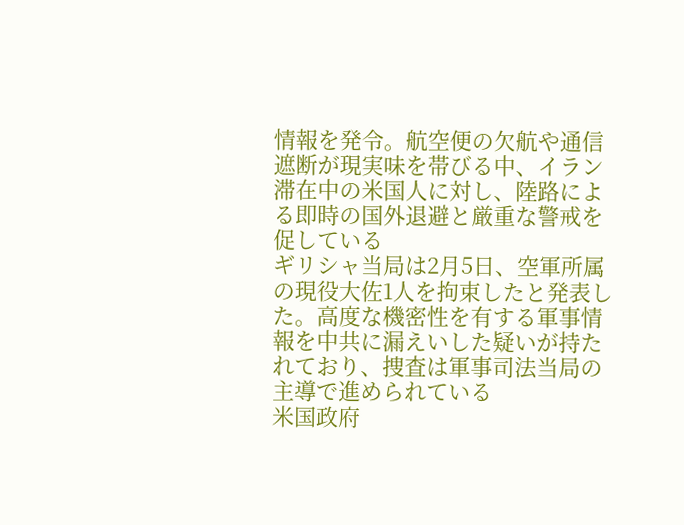情報を発令。航空便の欠航や通信遮断が現実味を帯びる中、イラン滞在中の米国人に対し、陸路による即時の国外退避と厳重な警戒を促している
ギリシャ当局は2月5日、空軍所属の現役大佐1人を拘束したと発表した。高度な機密性を有する軍事情報を中共に漏えいした疑いが持たれており、捜査は軍事司法当局の主導で進められている
米国政府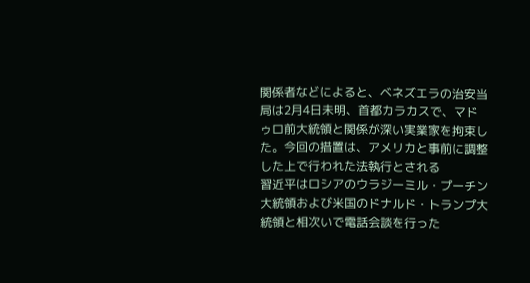関係者などによると、ベネズエラの治安当局は2月4日未明、首都カラカスで、マドゥロ前大統領と関係が深い実業家を拘束した。今回の措置は、アメリカと事前に調整した上で行われた法執行とされる
習近平はロシアのウラジーミル・プーチン大統領および米国のドナルド・トランプ大統領と相次いで電話会談を行った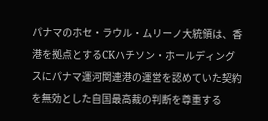パナマのホセ・ラウル・ムリーノ大統領は、香港を拠点とするCKハチソン・ホールディングスにパナマ運河関連港の運営を認めていた契約を無効とした自国最高裁の判断を尊重する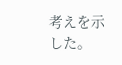考えを示した。